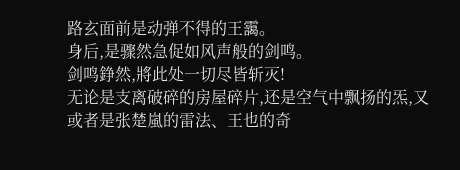路玄面前是动弹不得的王靄。
身后,是骤然急促如风声般的剑鸣。
剑鸣錚然,將此处一切尽皆斩灭!
无论是支离破碎的房屋碎片,还是空气中飘扬的炁,又或者是张楚嵐的雷法、王也的奇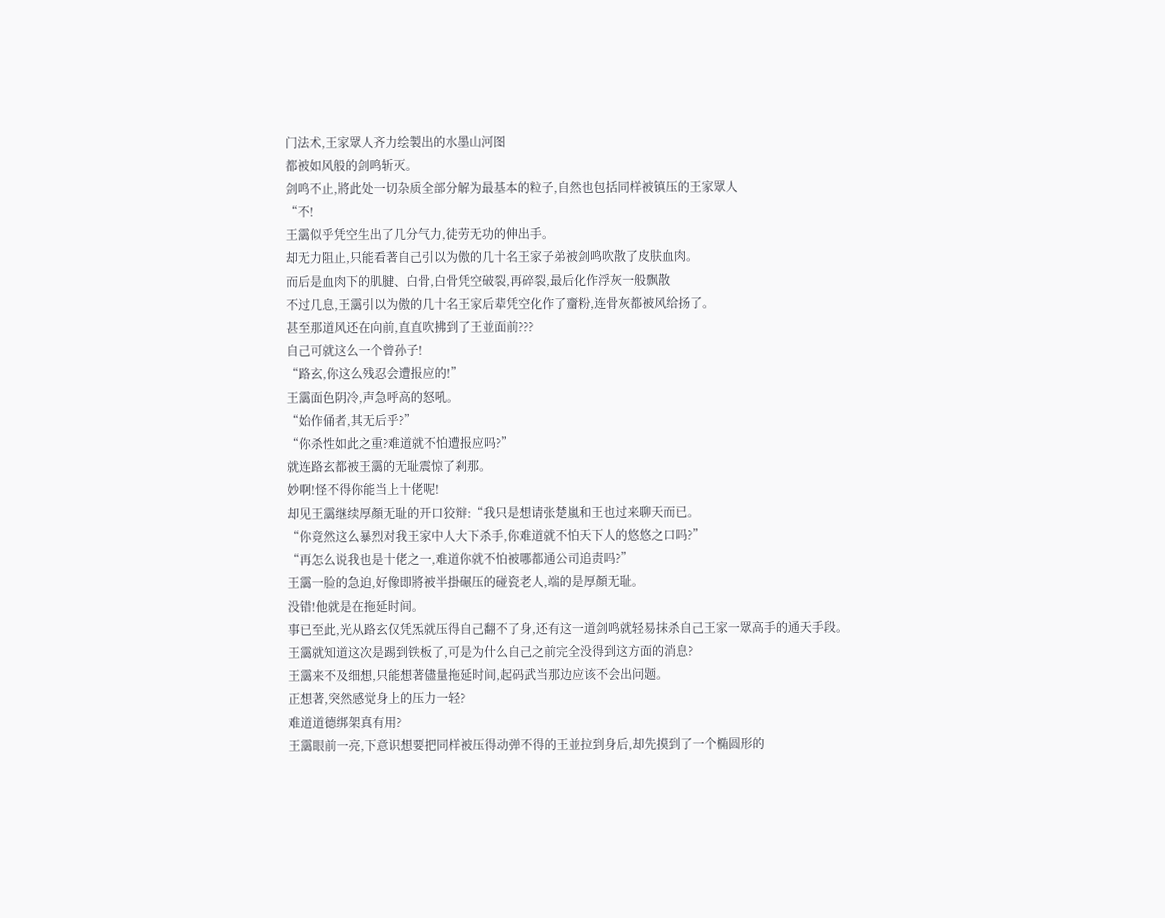门法术,王家眾人齐力绘製出的水墨山河图
都被如风般的剑鸣斩灭。
剑鸣不止,將此处一切杂质全部分解为最基本的粒子,自然也包括同样被镇压的王家眾人
“不!
王靄似乎凭空生出了几分气力,徒劳无功的伸出手。
却无力阻止,只能看著自己引以为傲的几十名王家子弟被剑鸣吹散了皮肤血肉。
而后是血肉下的肌腱、白骨,白骨凭空破裂,再碎裂,最后化作浮灰一般飘散
不过几息,王靄引以为傲的几十名王家后辈凭空化作了齏粉,连骨灰都被风给扬了。
甚至那道风还在向前,直直吹拂到了王並面前???
自己可就这么一个曾孙子!
“路玄,你这么残忍会遭报应的!”
王靄面色阴冷,声急呼高的怒吼。
“始作俑者,其无后乎?”
“你杀性如此之重?难道就不怕遭报应吗?”
就连路玄都被王靄的无耻震惊了剎那。
妙啊!怪不得你能当上十佬呢!
却见王靄继续厚顏无耻的开口狡辩:“我只是想请张楚嵐和王也过来聊天而已。
“你竟然这么暴烈对我王家中人大下杀手,你难道就不怕天下人的悠悠之口吗?”
“再怎么说我也是十佬之一,难道你就不怕被哪都通公司追责吗?”
王靄一脸的急迫,好像即將被半掛碾压的碰瓷老人,端的是厚顏无耻。
没错!他就是在拖延时间。
事已至此,光从路玄仅凭炁就压得自己翻不了身,还有这一道剑鸣就轻易抹杀自己王家一眾高手的通天手段。
王靄就知道这次是踢到铁板了,可是为什么自己之前完全没得到这方面的消息?
王靄来不及细想,只能想著儘量拖延时间,起码武当那边应该不会出问题。
正想著,突然感觉身上的压力一轻?
难道道德绑架真有用?
王靄眼前一亮,下意识想要把同样被压得动弹不得的王並拉到身后,却先摸到了一个椭圆形的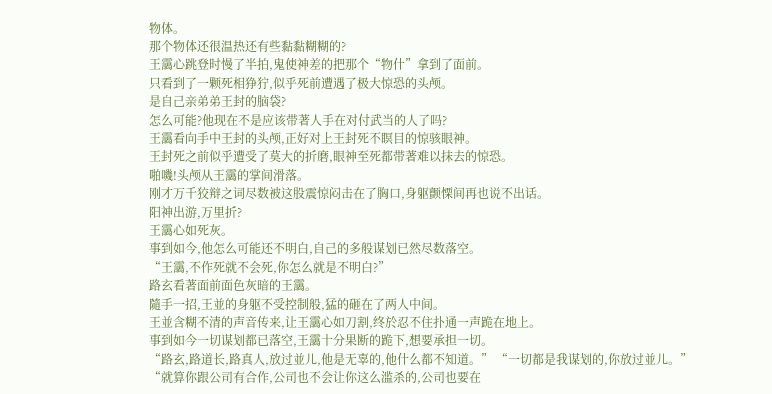物体。
那个物体还很温热还有些黏黏糊糊的?
王靄心跳登时慢了半拍,鬼使神差的把那个“物什”拿到了面前。
只看到了一颗死相狰狞,似乎死前遭遇了极大惊恐的头颅。
是自己亲弟弟王封的脑袋?
怎么可能?他现在不是应该带著人手在对付武当的人了吗?
王靄看向手中王封的头颅,正好对上王封死不瞑目的惊骇眼神。
王封死之前似乎遭受了莫大的折磨,眼神至死都带著难以抹去的惊恐。
啪嘰!头颅从王靄的掌间滑落。
刚才万千狡辩之词尽数被这股震惊闷击在了胸口,身躯颤慄间再也说不出话。
阳神出游,万里折?
王靄心如死灰。
事到如今,他怎么可能还不明白,自己的多般谋划已然尽数落空。
“王靄,不作死就不会死,你怎么就是不明白?”
路玄看著面前面色灰暗的王靄。
隨手一招,王並的身躯不受控制般,猛的砸在了两人中间。
王並含糊不清的声音传来,让王靄心如刀割,终於忍不住扑通一声跪在地上。
事到如今一切谋划都已落空,王靄十分果断的跪下,想要承担一切。
“路玄,路道长,路真人,放过並儿,他是无辜的,他什么都不知道。” “一切都是我谋划的,你放过並儿。”
“就算你跟公司有合作,公司也不会让你这么滥杀的,公司也要在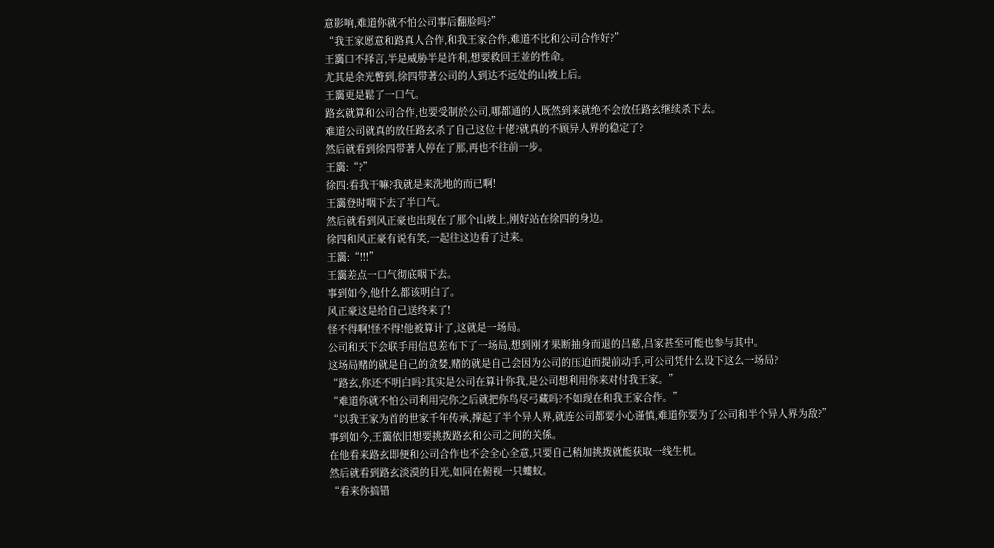意影响,难道你就不怕公司事后翻脸吗?”
“我王家愿意和路真人合作,和我王家合作,难道不比和公司合作好?”
王靄口不择言,半是威胁半是许利,想要救回王並的性命。
尤其是余光瞥到,徐四带著公司的人到达不远处的山坡上后。
王靄更是鬆了一口气。
路玄就算和公司合作,也要受制於公司,哪都通的人既然到来就绝不会放任路玄继续杀下去。
难道公司就真的放任路玄杀了自己这位十佬?就真的不顾异人界的稳定了?
然后就看到徐四带著人停在了那,再也不往前一步。
王靄:“?”
徐四:看我干嘛?我就是来洗地的而已啊!
王靄登时咽下去了半口气。
然后就看到风正豪也出现在了那个山坡上,刚好站在徐四的身边。
徐四和风正豪有说有笑,一起往这边看了过来。
王靄:“!!!”
王靄差点一口气彻底咽下去。
事到如今,他什么都该明白了。
风正豪这是给自己送终来了!
怪不得啊!怪不得!他被算计了,这就是一场局。
公司和天下会联手用信息差布下了一场局,想到刚才果断抽身而退的吕慈,吕家甚至可能也参与其中。
这场局赌的就是自己的贪婪,赌的就是自己会因为公司的压迫而提前动手,可公司凭什么设下这么一场局?
“路玄,你还不明白吗?其实是公司在算计你我,是公司想利用你来对付我王家。”
“难道你就不怕公司利用完你之后就把你鸟尽弓藏吗?不如现在和我王家合作。”
“以我王家为首的世家千年传承,撑起了半个异人界,就连公司都要小心谨慎,难道你要为了公司和半个异人界为敌?”
事到如今,王靄依旧想要挑拨路玄和公司之间的关係。
在他看来路玄即便和公司合作也不会全心全意,只要自己稍加挑拨就能获取一线生机。
然后就看到路玄淡漠的目光,如同在俯视一只螻蚁。
“看来你搞错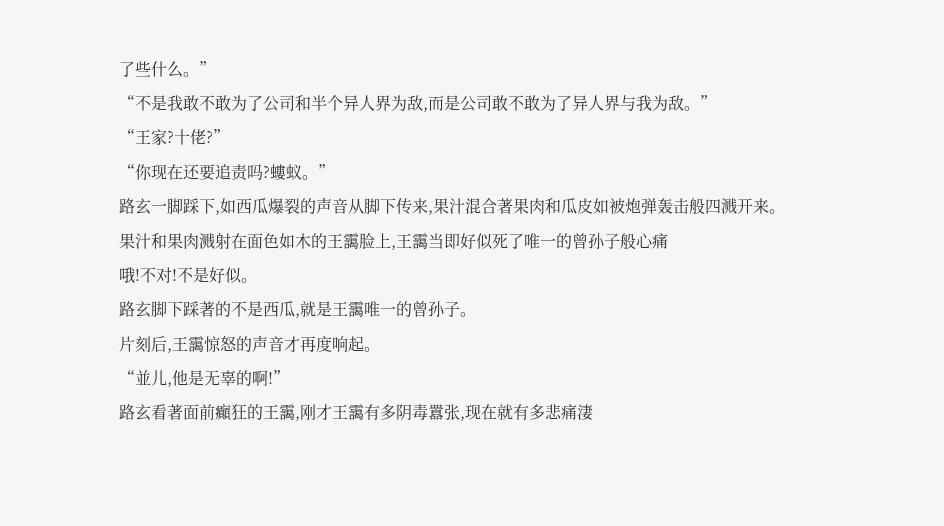了些什么。”
“不是我敢不敢为了公司和半个异人界为敌,而是公司敢不敢为了异人界与我为敌。”
“王家?十佬?”
“你现在还要追责吗?螻蚁。”
路玄一脚踩下,如西瓜爆裂的声音从脚下传来,果汁混合著果肉和瓜皮如被炮弹轰击般四溅开来。
果汁和果肉溅射在面色如木的王靄脸上,王靄当即好似死了唯一的曾孙子般心痛
哦!不对!不是好似。
路玄脚下踩著的不是西瓜,就是王靄唯一的曾孙子。
片刻后,王靄惊怒的声音才再度响起。
“並儿,他是无辜的啊!”
路玄看著面前癲狂的王靄,刚才王靄有多阴毒囂张,现在就有多悲痛淒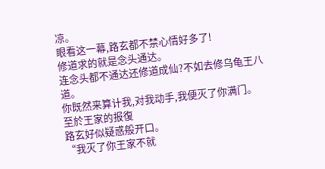凉。
眼看这一幕,路玄都不禁心情好多了!
修道求的就是念头通达。
连念头都不通达还修道成仙?不如去修乌龟王八道。
你既然来算计我,对我动手,我便灭了你满门。
至於王家的报復
路玄好似疑惑般开口。
“我灭了你王家不就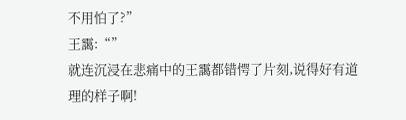不用怕了?”
王靄:“”
就连沉浸在悲痛中的王靄都错愕了片刻,说得好有道理的样子啊!